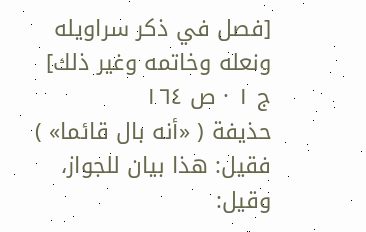[فصل في ذكر سراويله ونعله وخاتمه وغير ذلك]
ج ١ · ص ١٦٤
حذيفة ( «أنه بال قائما» ) فقيل: هذا بيان للجواز، وقيل: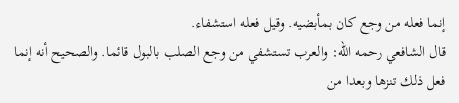إنما فعله من وجع كان بمأبضيه. وقيل فعله استشفاء.
قال الشافعي رحمه الله: والعرب تستشفي من وجع الصلب بالبول قائما. والصحيح أنه إنما فعل ذلك تنزها وبعدا من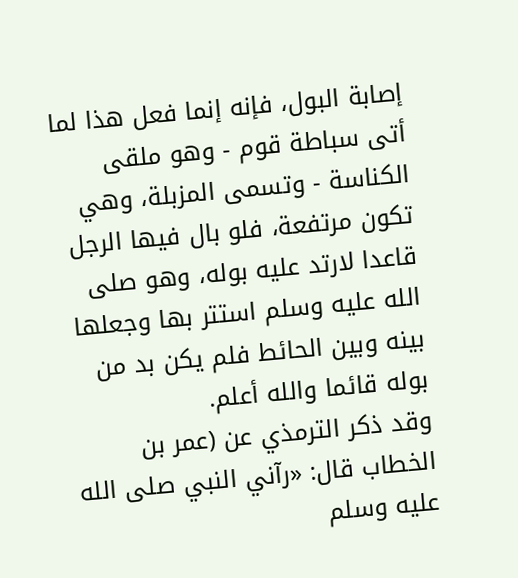إصابة البول، فإنه إنما فعل هذا لما أتى سباطة قوم - وهو ملقى الكناسة - وتسمى المزبلة، وهي تكون مرتفعة، فلو بال فيها الرجل قاعدا لارتد عليه بوله، وهو صلى الله عليه وسلم استتر بها وجعلها بينه وبين الحائط فلم يكن بد من بوله قائما والله أعلم.
وقد ذكر الترمذي عن (عمر بن الخطاب قال: «رآني النبي صلى الله عليه وسلم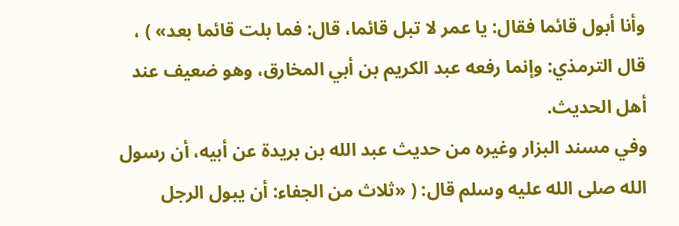وأنا أبول قائما فقال: يا عمر لا تبل قائما، قال: فما بلت قائما بعد» ) ، قال الترمذي: وإنما رفعه عبد الكريم بن أبي المخارق، وهو ضعيف عند أهل الحديث.
وفي مسند البزار وغيره من حديث عبد الله بن بريدة عن أبيه، أن رسول الله صلى الله عليه وسلم قال: ( «ثلاث من الجفاء: أن يبول الرجل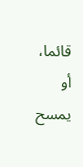قائما، أو يمسح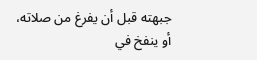جبهته قبل أن يفرغ من صلاته، أو ينفخ في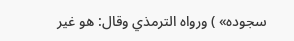سجوده» ) ورواه الترمذي وقال: هو غير